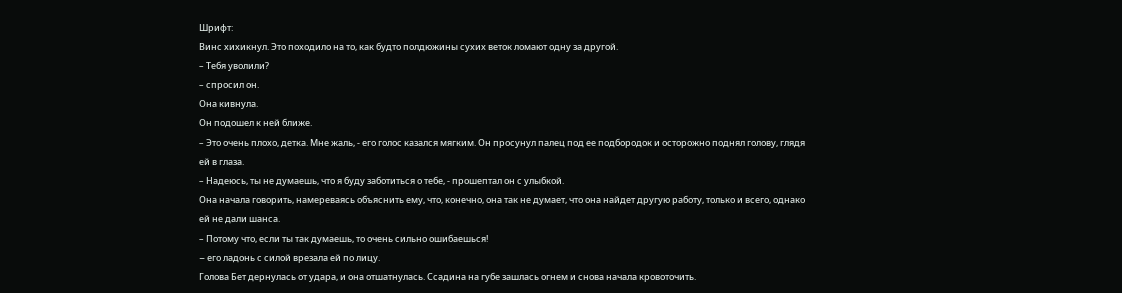Шрифт:
Винс хихикнул. Это походило на то, как будто полдюжины сухих веток ломают одну за другой.
– Тебя уволили?
– спросил он.
Она кивнула.
Он подошел к ней ближе.
– Это очень плохо, детка. Мне жаль, - eго голос казался мягким. Он просунул палец под ее подбородок и осторожно поднял голову, глядя ей в глаза.
– Надеюсь, ты не думаешь, что я буду заботиться о тебе, - прошептал он с улыбкой.
Она начала говорить, намереваясь объяснить ему, что, конечно, она так не думает, что она найдет другую работу, только и всего, однако ей не дали шанса.
– Потому что, если ты так думаешь, то очень сильно ошибаешься!
– eго ладонь с силой врезала ей по лицу.
Голова Бет дернулась от удара, и она отшатнулась. Ссадина на губе зашлась огнем и снова начала кровоточить.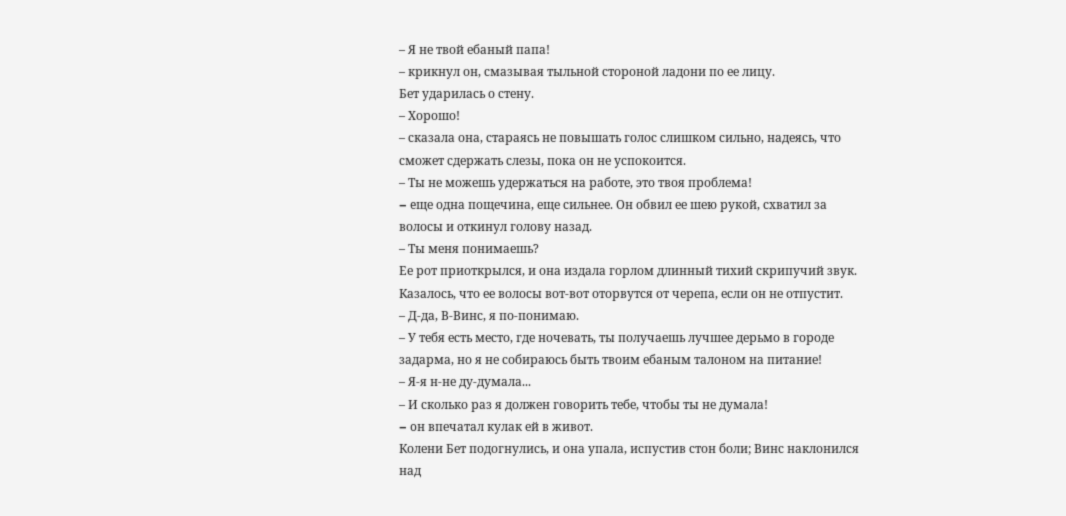– Я не твой ебаный папа!
– крикнул он, смазывая тыльной стороной ладони по ее лицу.
Бет ударилась о стену.
– Хорошо!
– сказала она, стараясь не повышать голос слишком сильно, надеясь, что сможет сдержать слезы, пока он не успокоится.
– Ты не можешь удержаться на работе, это твоя проблема!
– eще одна пощечина, еще сильнее. Он обвил ее шею рукой, схватил за волосы и откинул голову назад.
– Ты меня понимаешь?
Ее рот приоткрылся, и она издала горлом длинный тихий скрипучий звук. Казалось, что ее волосы вот-вот оторвутся от черепа, если он не отпустит.
– Д-да, В-Винс, я по-понимаю.
– У тебя есть место, где ночевать, ты получаешь лучшее дерьмо в городе задарма, но я не собираюсь быть твоим ебаным талоном на питание!
– Я-я н-не ду-думала...
– И сколько раз я должен говорить тебе, чтобы ты не думала!
– oн впечатал кулак ей в живот.
Колени Бет подогнулись, и она упала, испустив стон боли; Винс наклонился над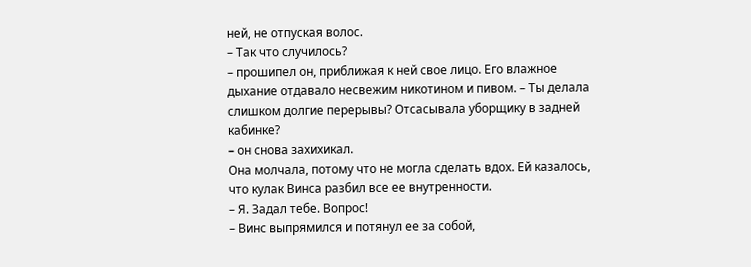ней, не отпуская волос.
– Так что случилось?
– прошипел он, приближая к ней свое лицо. Его влажное дыхание отдавало несвежим никотином и пивом. – Ты делала слишком долгие перерывы? Отсасывала уборщику в задней кабинке?
– oн снова захихикал.
Она молчала, потому что не могла сделать вдох. Ей казалось, что кулак Винса разбил все ее внутренности.
– Я. Задал тебе. Вопрос!
– Винс выпрямился и потянул ее за собой,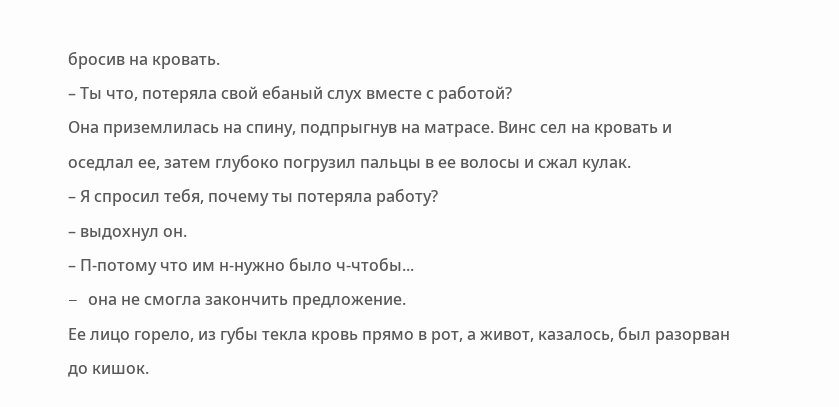бросив на кровать.
– Ты что, потеряла свой ебаный слух вместе с работой?
Она приземлилась на спину, подпрыгнув на матрасе. Винс сел на кровать и оседлал ее, затем глубоко погрузил пальцы в ее волосы и сжал кулак.
– Я спросил тебя, почему ты потеряла работу?
– выдохнул он.
– П-потому что им н-нужно было ч-чтобы...
– oна не смогла закончить предложение.
Ее лицо горело, из губы текла кровь прямо в рот, а живот, казалось, был разорван до кишок.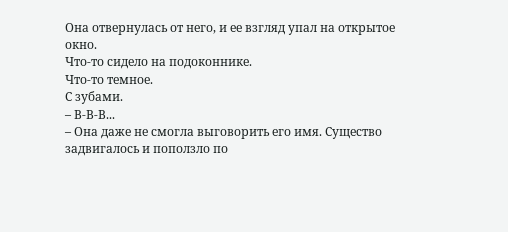Она отвернулась от него, и ее взгляд упал на открытое окно.
Что-то сидело на подоконнике.
Что-то темное.
С зубами.
– В-В-В...
– Она даже не смогла выговорить его имя. Существо задвигалось и поползло по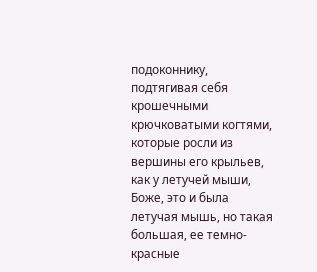подоконнику, подтягивая себя крошечными крючковатыми когтями, которые росли из вершины его крыльев, как у летучей мыши, Боже, это и была летучая мышь, но такая большая, ее темно-красные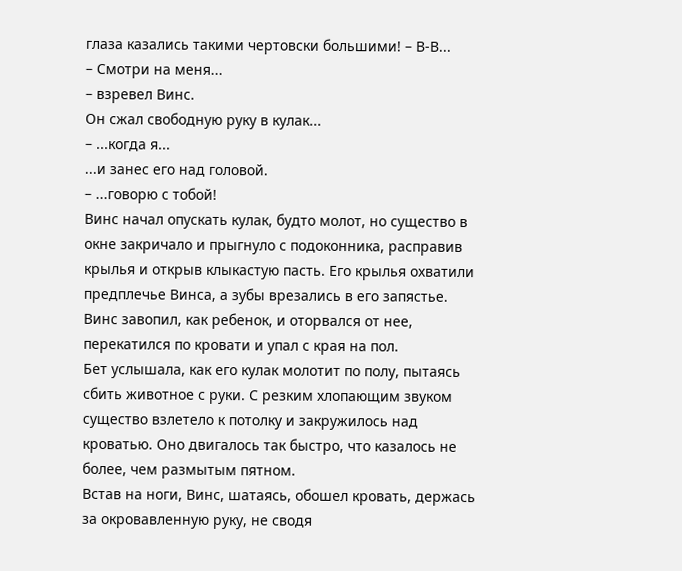глаза казались такими чертовски большими! – В-В...
– Смотри на меня...
– взревел Винс.
Он сжал свободную руку в кулак...
– ...когда я...
...и занес его над головой.
– ...говорю с тобой!
Винс начал опускать кулак, будто молот, но существо в окне закричало и прыгнуло с подоконника, расправив крылья и открыв клыкастую пасть. Его крылья охватили предплечье Винса, а зубы врезались в его запястье.
Винс завопил, как ребенок, и оторвался от нее, перекатился по кровати и упал с края на пол.
Бет услышала, как его кулак молотит по полу, пытаясь сбить животное с руки. С резким хлопающим звуком существо взлетело к потолку и закружилось над кроватью. Оно двигалось так быстро, что казалось не более, чем размытым пятном.
Встав на ноги, Винс, шатаясь, обошел кровать, держась за окровавленную руку, не сводя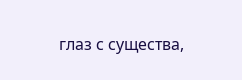глаз с существа,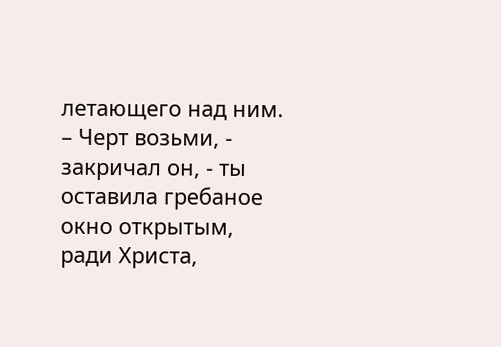летающего над ним.
– Черт возьми, - закричал он, - ты оставила гребаное окно открытым, ради Христа,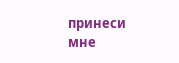принеси мне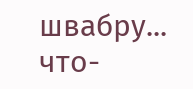швабру... что-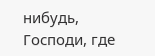нибудь, Господи, где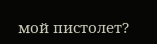мой пистолет?